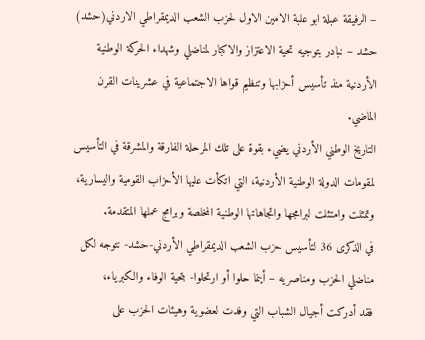– الرفيقة عبلة ابو علبة الامين الاول لحزب الشعب الديمقراطي الاردني(حشد)
حشد – نبادر بتوجيه تحية الاعتزاز والاكبار لمناضلي وشهداء الحركة الوطنية الأردنية منذ تأسيس أحزابها وتنظيم قواها الاجتماعية في عشرينات القرن الماضي.
التاريخ الوطني الأردني يضيء بقوة على تلك المرحلة الفارقة والمشرقة في التأسيس لمقومات الدولة الوطنية الأردنية، التي اتكأت عليها الأحزاب القومية واليسارية، وتمثلت وامتثلت لبرامجها واتجاهاتها الوطنية المخلصة وبرامج عملها المتقدمة.
في الذكرى 36 لتأسيس حزب الشعب الديمقراطي الأردني-حشد- نتوجه لكل مناضلي الحزب ومناصريه – أينما حلوا أو ارتحلوا- بتحية الوفاء والكبرياء،
فقد أدركت أجيال الشباب التي وفدت لعضوية وهيئات الحزب على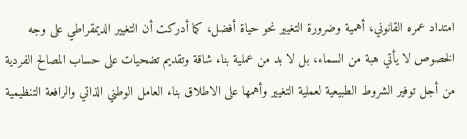امتداد عمره القانوني، أهمية وضرورة التغيير نحو حياة أفضل، كما أدركت أن التغيير الديمقراطي على وجه الخصوص لا يأتي هبة من السماء، بل لا بد من عملية بناء شاقة وتقديم تضحيات على حساب المصالح الفردية من أجل توفير الشروط الطبيعية لعملية التغيير وأهمها على الاطلاق بناء العامل الوطني الذاتي والرافعة التنظيمية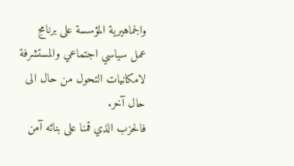والجماهيرية المؤسسة على برنامج عمل سياسي اجتماعي والمستشرفة لامكانيات التحول من حال الى حال آخر.
فالحزب الذي قمنا على بنائه آمن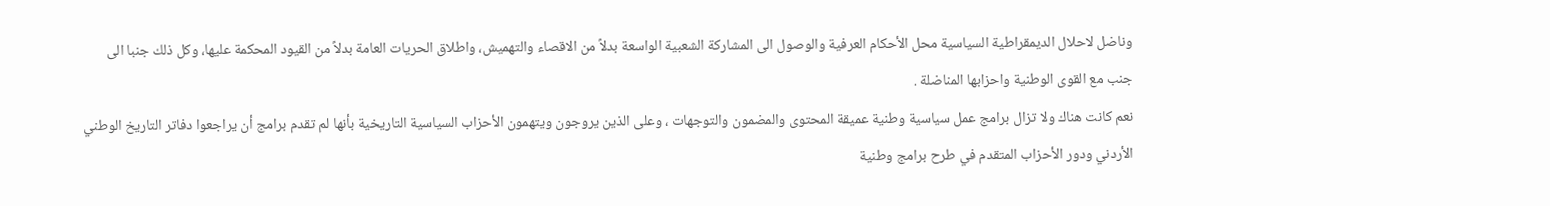وناضل لاحلال الديمقراطية السياسية محل الأحكام العرفية والوصول الى المشاركة الشعبية الواسعة بدلاً من الاقصاء والتهميش، واطلاق الحريات العامة بدلاً من القيود المحكمة عليها، وكل ذلك جنبا الى جنب مع القوى الوطنية واحزابها المناضلة .
نعم كانت هناك ولا تزال برامج عمل سياسية وطنية عميقة المحتوى والمضمون والتوجهات ، وعلى الذين يروجون ويتهمون الأحزاب السياسية التاريخية بأنها لم تقدم برامج أن يراجعوا دفاتر التاريخ الوطني الأردني ودور الأحزاب المتقدم في طرح برامج وطنية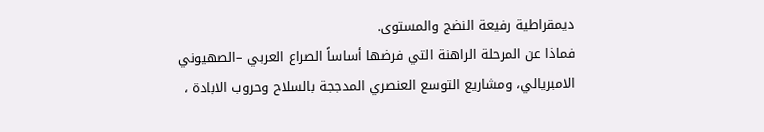ديمقراطية رفيعة النضج والمستوى.
فماذا عن المرحلة الراهنة التي فرضها أساساً الصراع العربي –الصهيوني الامبريالي، ومشاريع التوسع العنصري المدججة بالسلاح وحروب الابادة ،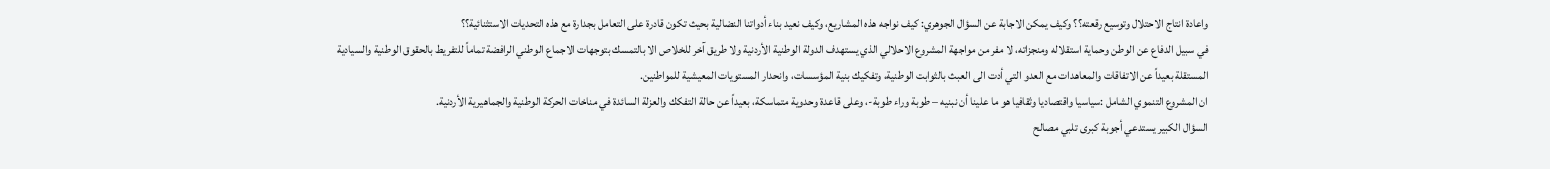واعادة انتاج الاحتلال وتوسيع رقعته؟؟ وكيف يمكن الاجابة عن السؤال الجوهري: كيف نواجه هذه المشاريع، وكيف نعيد بناء أدواتنا النضالية بحيث تكون قادرة على التعامل بجدارة مع هذه التحديات الاستثنائية؟؟
في سبيل الدفاع عن الوطن وحماية استقلاله ومنجزاته، لا مفر من مواجهة المشروع الاحلالي الذي يستهدف الدولة الوطنية الأردنية ولا طريق آخر للخلاص الا بالتمسك بتوجهات الاجماع الوطني الرافضة تماماً للتفريط بالحقوق الوطنية والسيادية المستقلة بعيداً عن الاتفاقات والمعاهدات مع العدو التي أدت الى العبث بالثوابت الوطنية، وتفكيك بنية المؤسسات، وانحدار المستويات المعيشية للمواطنين.
ان المشروع التنموي الشامل :سياسيا واقتصاديا وثقافيا هو ما علينا أن نبنيه – طوبة وراء طوبة-، وعلى قاعدة وحدوية متماسكة، بعيداً عن حالة التفكك والعزلة السائدة في مناخات الحركة الوطنية والجماهيرية الأردنية.
السؤال الكبير يستدعي أجوبة كبرى تلبي مصالح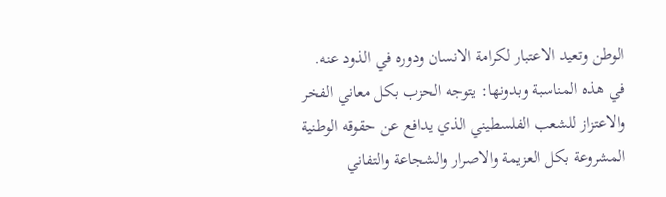الوطن وتعيد الاعتبار لكرامة الانسان ودوره في الذود عنه.
في هذه المناسبة وبدونها: يتوجه الحزب بكل معاني الفخر والاعتزاز للشعب الفلسطيني الذي يدافع عن حقوقه الوطنية المشروعة بكل العزيمة والاصرار والشجاعة والتفاني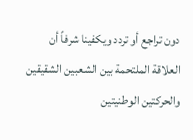دون تراجع أو تردد ويكفينا شرفاً أن العلاقة الملتحمة بين الشعبين الشقيقين والحركتين الوطنيتين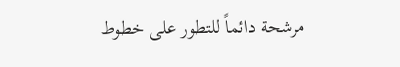مرشحة دائماً للتطور على خطوط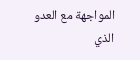المواجهة مع العدو الذي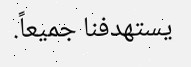يستهدفنا جميعاً.